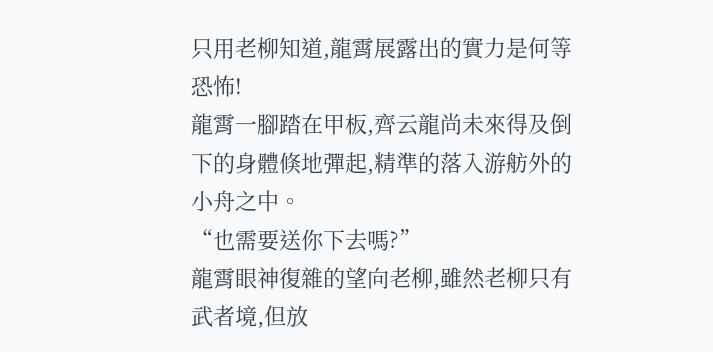只用老柳知道,龍霄展露出的實力是何等恐怖!
龍霄一腳踏在甲板,齊云龍尚未來得及倒下的身體倏地彈起,精準的落入游舫外的小舟之中。
“也需要送你下去嗎?”
龍霄眼神復雜的望向老柳,雖然老柳只有武者境,但放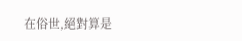在俗世,絕對算是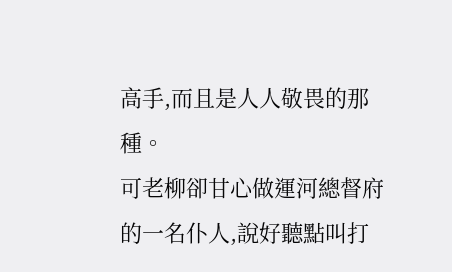高手,而且是人人敬畏的那種。
可老柳卻甘心做運河總督府的一名仆人,說好聽點叫打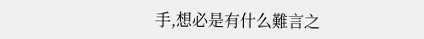手,想必是有什么難言之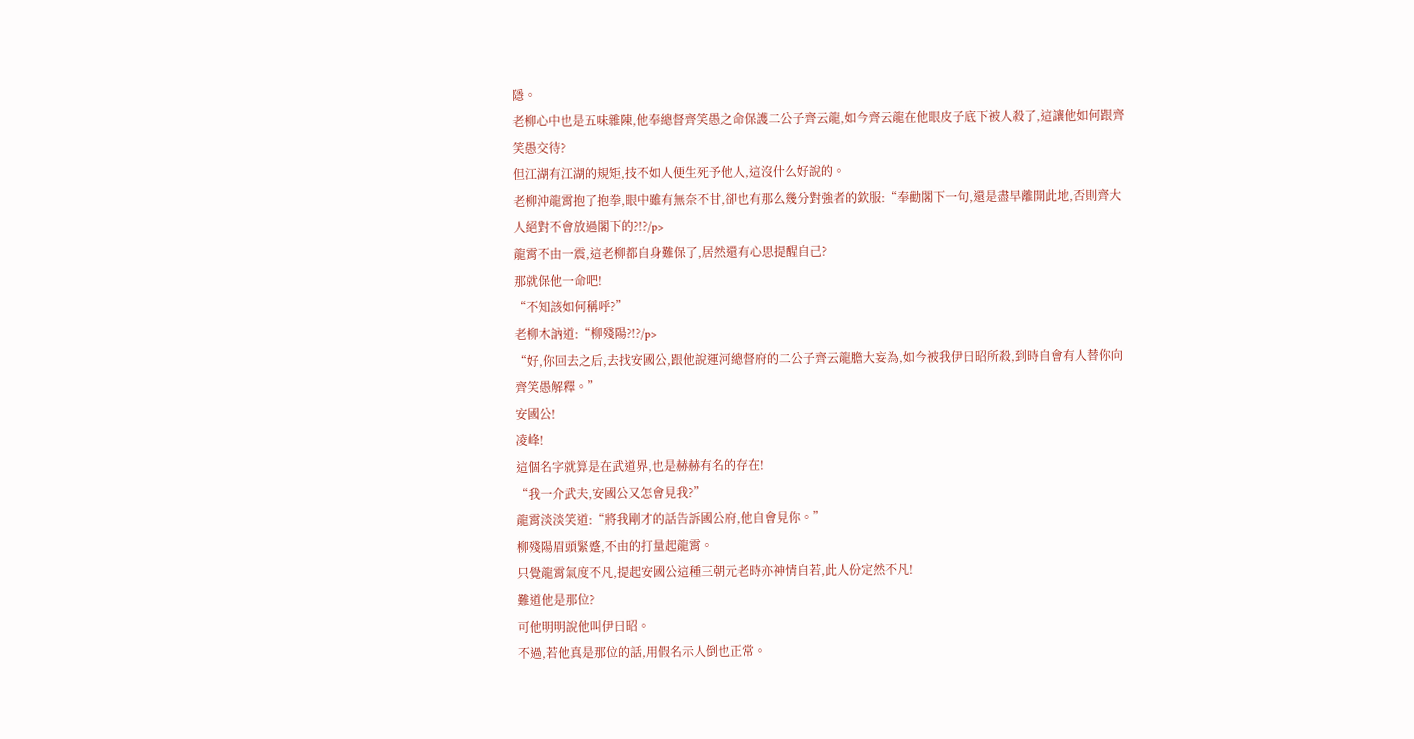隱。
老柳心中也是五味雜陳,他奉總督齊笑愚之命保護二公子齊云龍,如今齊云龍在他眼皮子底下被人殺了,這讓他如何跟齊笑愚交待?
但江湖有江湖的規矩,技不如人便生死予他人,這沒什么好說的。
老柳沖龍霄抱了抱拳,眼中雖有無奈不甘,卻也有那么幾分對強者的欽服:“奉勸閣下一句,還是盡早離開此地,否則齊大人絕對不會放過閣下的?!?/p>
龍霄不由一震,這老柳都自身難保了,居然還有心思提醒自己?
那就保他一命吧!
“不知該如何稱呼?”
老柳木訥道:“柳殘陽?!?/p>
“好,你回去之后,去找安國公,跟他說運河總督府的二公子齊云龍膽大妄為,如今被我伊日昭所殺,到時自會有人替你向齊笑愚解釋。”
安國公!
凌峰!
這個名字就算是在武道界,也是赫赫有名的存在!
“我一介武夫,安國公又怎會見我?”
龍霄淡淡笑道:“將我剛才的話告訴國公府,他自會見你。”
柳殘陽眉頭緊蹙,不由的打量起龍霄。
只覺龍霄氣度不凡,提起安國公這種三朝元老時亦神情自若,此人份定然不凡!
難道他是那位?
可他明明說他叫伊日昭。
不過,若他真是那位的話,用假名示人倒也正常。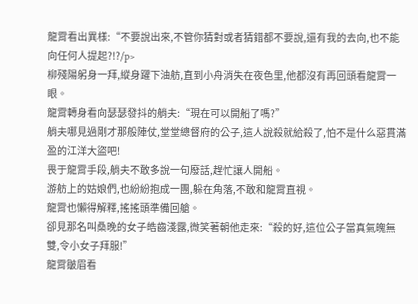龍霄看出異樣:“不要說出來,不管你猜對或者猜錯都不要說,還有我的去向,也不能向任何人提起?!?/p>
柳殘陽躬身一拜,縱身躍下油舫,直到小舟消失在夜色里,他都沒有再回頭看龍霄一眼。
龍霄轉身看向瑟瑟發抖的艄夫:“現在可以開船了嗎?”
艄夫哪見過剛才那般陣仗,堂堂總督府的公子,這人說殺就給殺了,怕不是什么惡貫滿盈的江洋大盜吧!
畏于龍霄手段,艄夫不敢多說一句廢話,趕忙讓人開船。
游舫上的姑娘們,也紛紛抱成一團,躲在角落,不敢和龍霄直視。
龍霄也懶得解釋,搖搖頭準備回艙。
卻見那名叫桑晚的女子皓齒淺露,微笑著朝他走來:“殺的好,這位公子當真氣魄無雙,令小女子拜服!”
龍霄皺眉看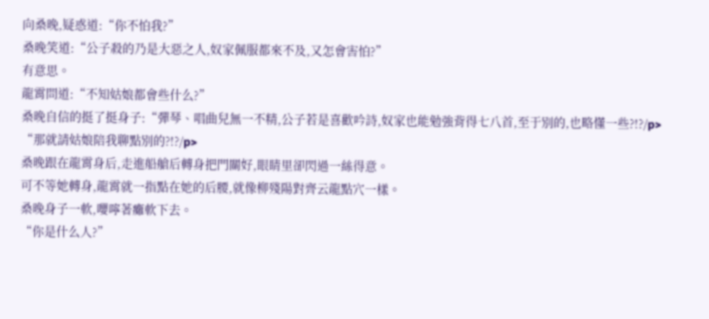向桑晚,疑惑道:“你不怕我?”
桑晚笑道:“公子殺的乃是大惡之人,奴家佩服都來不及,又怎會害怕?”
有意思。
龍霄問道:“不知姑娘都會些什么?”
桑晚自信的挺了挺身子:“彈琴、唱曲兒無一不精,公子若是喜歡吟詩,奴家也能勉強背得七八首,至于別的,也略懂一些?!?/p>
“那就請姑娘陪我聊點別的?!?/p>
桑晚跟在龍霄身后,走進船艙后轉身把門關好,眼睛里卻閃過一絲得意。
可不等她轉身,龍霄就一指點在她的后腰,就像柳殘陽對齊云龍點穴一樣。
桑晚身子一軟,嚶嚀著癱軟下去。
“你是什么人?”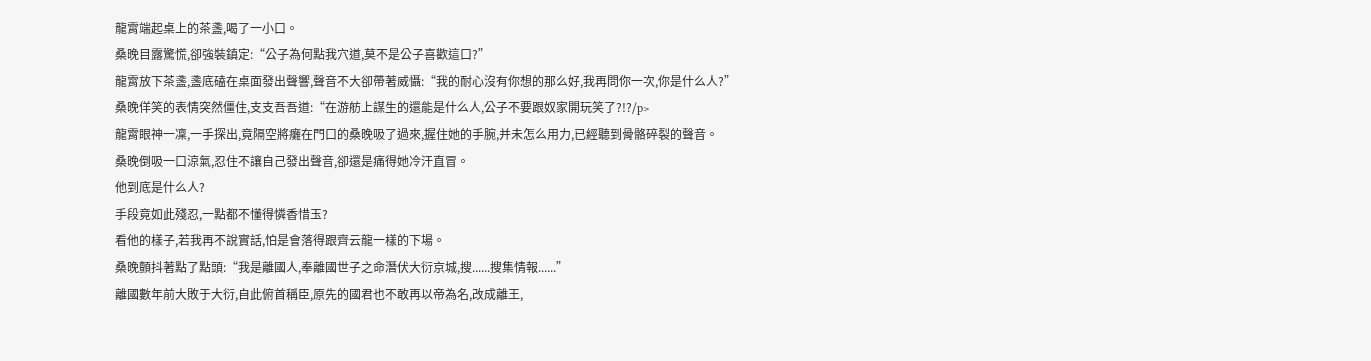龍霄端起桌上的茶盞,喝了一小口。
桑晚目露驚慌,卻強裝鎮定:“公子為何點我穴道,莫不是公子喜歡這口?”
龍霄放下茶盞,盞底磕在桌面發出聲響,聲音不大卻帶著威懾:“我的耐心沒有你想的那么好,我再問你一次,你是什么人?”
桑晚佯笑的表情突然僵住,支支吾吾道:“在游舫上謀生的還能是什么人,公子不要跟奴家開玩笑了?!?/p>
龍霄眼神一凜,一手探出,竟隔空將癱在門口的桑晚吸了過來,握住她的手腕,并未怎么用力,已經聽到骨骼碎裂的聲音。
桑晚倒吸一口涼氣,忍住不讓自己發出聲音,卻還是痛得她冷汗直冒。
他到底是什么人?
手段竟如此殘忍,一點都不懂得憐香惜玉?
看他的樣子,若我再不說實話,怕是會落得跟齊云龍一樣的下場。
桑晚顫抖著點了點頭:“我是離國人,奉離國世子之命潛伏大衍京城,搜......搜集情報......”
離國數年前大敗于大衍,自此俯首稱臣,原先的國君也不敢再以帝為名,改成離王,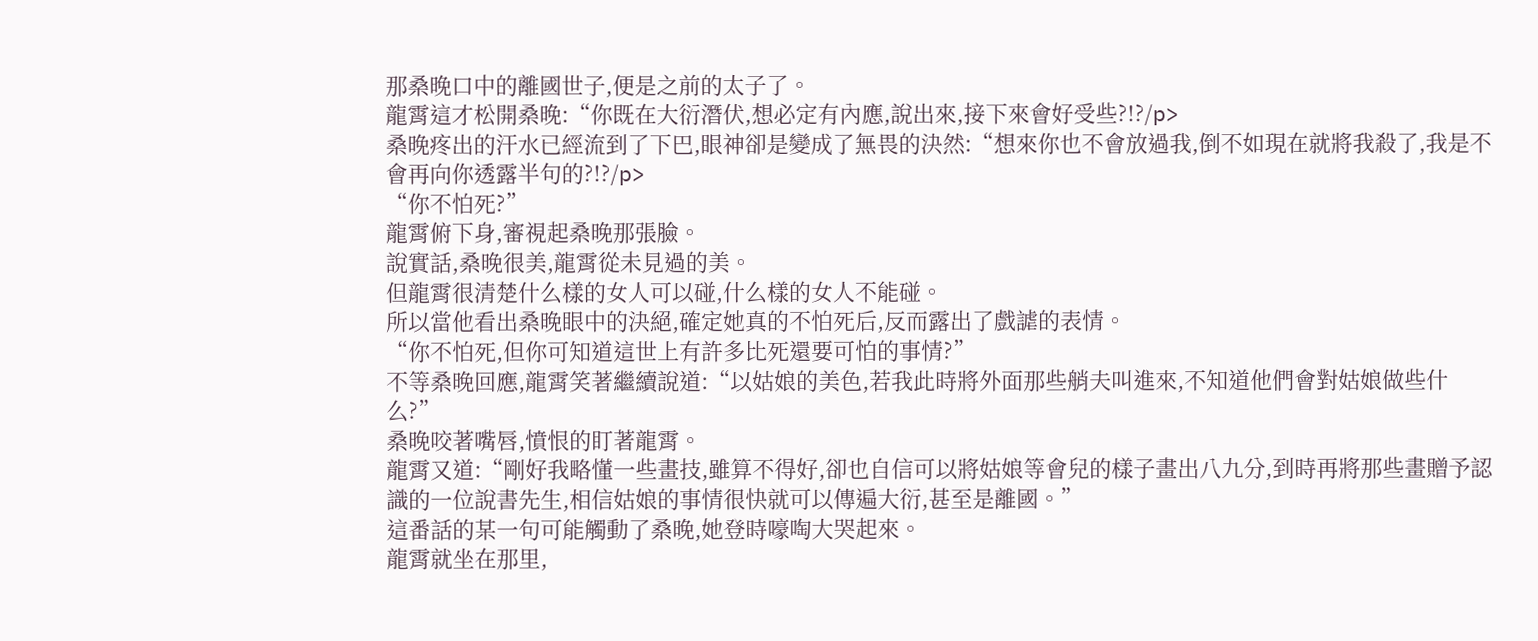那桑晚口中的離國世子,便是之前的太子了。
龍霄這才松開桑晚:“你既在大衍潛伏,想必定有內應,說出來,接下來會好受些?!?/p>
桑晚疼出的汗水已經流到了下巴,眼神卻是變成了無畏的決然:“想來你也不會放過我,倒不如現在就將我殺了,我是不會再向你透露半句的?!?/p>
“你不怕死?”
龍霄俯下身,審視起桑晚那張臉。
說實話,桑晚很美,龍霄從未見過的美。
但龍霄很清楚什么樣的女人可以碰,什么樣的女人不能碰。
所以當他看出桑晚眼中的決絕,確定她真的不怕死后,反而露出了戲謔的表情。
“你不怕死,但你可知道這世上有許多比死還要可怕的事情?”
不等桑晚回應,龍霄笑著繼續說道:“以姑娘的美色,若我此時將外面那些艄夫叫進來,不知道他們會對姑娘做些什么?”
桑晚咬著嘴唇,憤恨的盯著龍霄。
龍霄又道:“剛好我略懂一些畫技,雖算不得好,卻也自信可以將姑娘等會兒的樣子畫出八九分,到時再將那些畫贈予認識的一位說書先生,相信姑娘的事情很快就可以傳遍大衍,甚至是離國。”
這番話的某一句可能觸動了桑晚,她登時嚎啕大哭起來。
龍霄就坐在那里,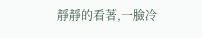靜靜的看著,一臉冷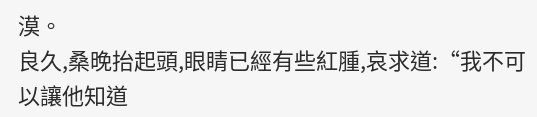漠。
良久,桑晚抬起頭,眼睛已經有些紅腫,哀求道:“我不可以讓他知道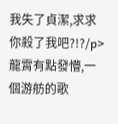我失了貞潔,求求你殺了我吧?!?/p>
龍霄有點發懵,一個游舫的歌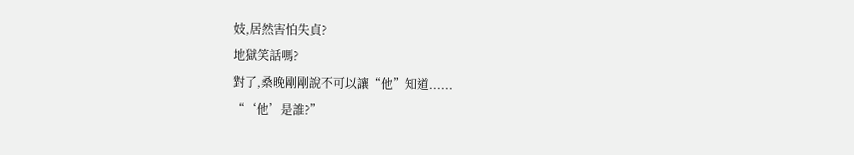妓,居然害怕失貞?
地獄笑話嗎?
對了,桑晚剛剛說不可以讓“他”知道......
“‘他’是誰?”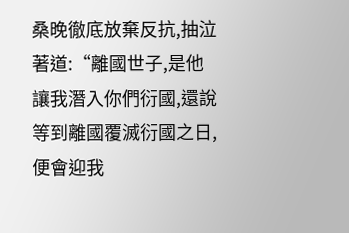桑晚徹底放棄反抗,抽泣著道:“離國世子,是他讓我潛入你們衍國,還說等到離國覆滅衍國之日,便會迎我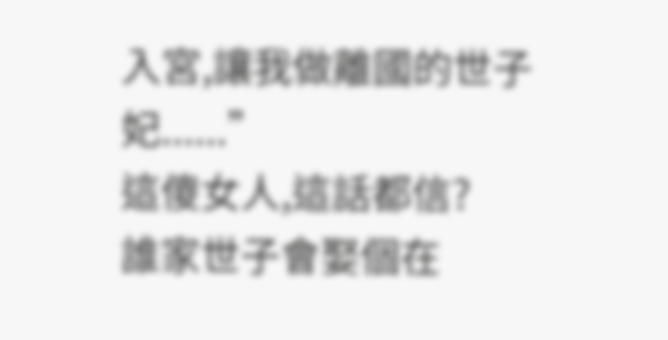入宮,讓我做離國的世子妃......”
這傻女人,這話都信?
誰家世子會娶個在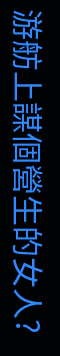游舫上謀個營生的女人?